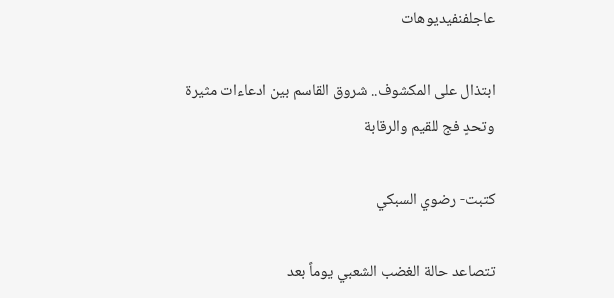عاجلفنفيديوهات

ابتذال على المكشوف.. شروق القاسم بين ادعاءات مثيرة وتحدٍ فج للقيم والرقابة

كتبت- رضوي السبكي

تتصاعد حالة الغضب الشعبي يوماً بعد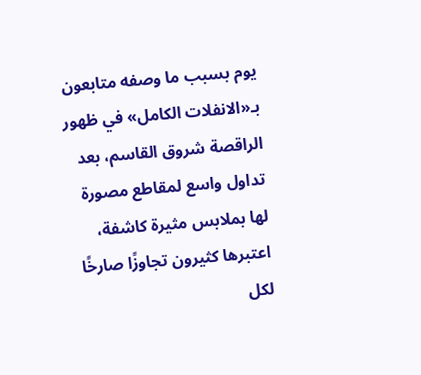يوم بسبب ما وصفه متابعون بـ«الانفلات الكامل» في ظهور الراقصة شروق القاسم، بعد تداول واسع لمقاطع مصورة لها بملابس مثيرة كاشفة، اعتبرها كثيرون تجاوزًا صارخًا لكل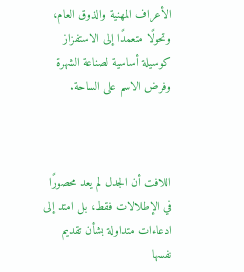الأعراف المهنية والذوق العام، وتحولًا متعمدًا إلى الاستفزاز كوسيلة أساسية لصناعة الشهرة وفرض الاسم على الساحة.



اللافت أن الجدل لم يعد محصورًا في الإطلالات فقط، بل امتد إلى ادعاءات متداولة بشأن تقديم نفسها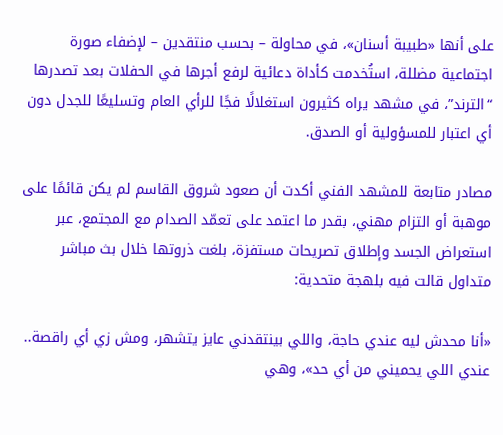على أنها «طبيبة أسنان»، في محاولة – بحسب منتقدين – لإضفاء صورة اجتماعية مضللة، استُخدمت كأداة دعائية لرفع أجرها في الحفلات بعد تصدرها “الترند”، في مشهد يراه كثيرون استغلالًا فجًا للرأي العام وتسليعًا للجدل دون أي اعتبار للمسؤولية أو الصدق.

مصادر متابعة للمشهد الفني أكدت أن صعود شروق القاسم لم يكن قائمًا على موهبة أو التزام مهني، بقدر ما اعتمد على تعمّد الصدام مع المجتمع، عبر استعراض الجسد وإطلاق تصريحات مستفزة، بلغت ذروتها خلال بث مباشر متداول قالت فيه بلهجة متحدية:

«أنا محدش ليه عندي حاجة، واللي بينتقدني عايز يتشهر، ومش زي أي راقصة.. عندي اللي يحميني من أي حد»، وهي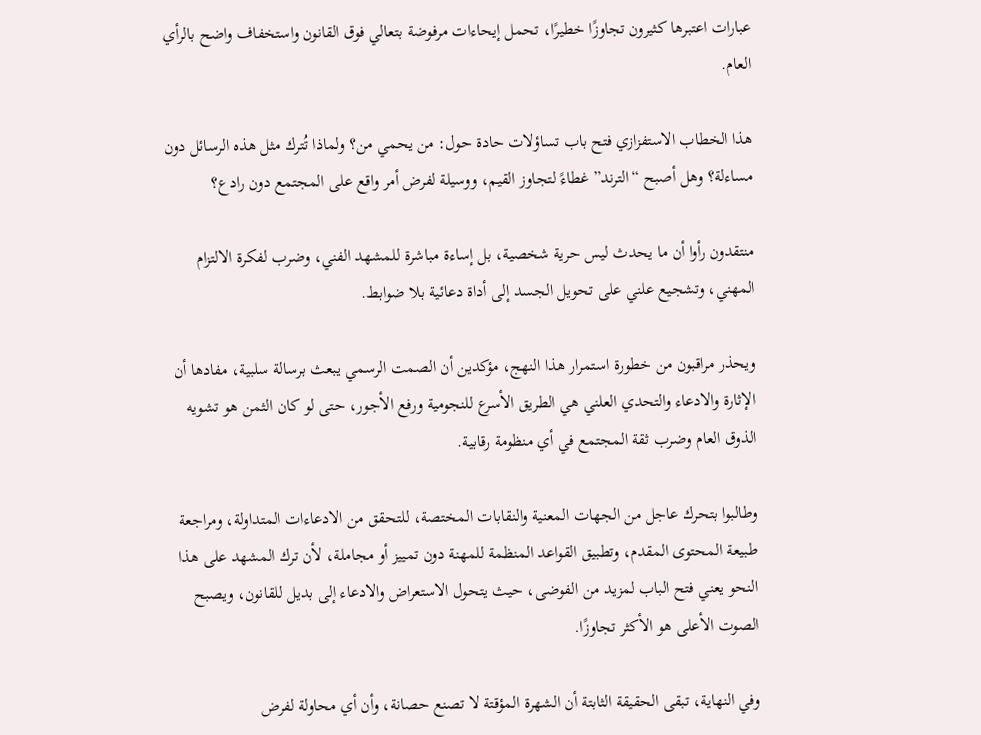عبارات اعتبرها كثيرون تجاوزًا خطيرًا، تحمل إيحاءات مرفوضة بتعالي فوق القانون واستخفاف واضح بالرأي العام.

هذا الخطاب الاستفزازي فتح باب تساؤلات حادة حول: من يحمي من؟ ولماذا تُترك مثل هذه الرسائل دون مساءلة؟ وهل أصبح “الترند” غطاءً لتجاوز القيم، ووسيلة لفرض أمر واقع على المجتمع دون رادع؟

منتقدون رأوا أن ما يحدث ليس حرية شخصية، بل إساءة مباشرة للمشهد الفني، وضرب لفكرة الالتزام المهني، وتشجيع علني على تحويل الجسد إلى أداة دعائية بلا ضوابط.

ويحذر مراقبون من خطورة استمرار هذا النهج، مؤكدين أن الصمت الرسمي يبعث برسالة سلبية، مفادها أن الإثارة والادعاء والتحدي العلني هي الطريق الأسرع للنجومية ورفع الأجور، حتى لو كان الثمن هو تشويه الذوق العام وضرب ثقة المجتمع في أي منظومة رقابية.

وطالبوا بتحرك عاجل من الجهات المعنية والنقابات المختصة، للتحقق من الادعاءات المتداولة، ومراجعة طبيعة المحتوى المقدم، وتطبيق القواعد المنظمة للمهنة دون تمييز أو مجاملة، لأن ترك المشهد على هذا النحو يعني فتح الباب لمزيد من الفوضى، حيث يتحول الاستعراض والادعاء إلى بديل للقانون، ويصبح الصوت الأعلى هو الأكثر تجاوزًا.

وفي النهاية، تبقى الحقيقة الثابتة أن الشهرة المؤقتة لا تصنع حصانة، وأن أي محاولة لفرض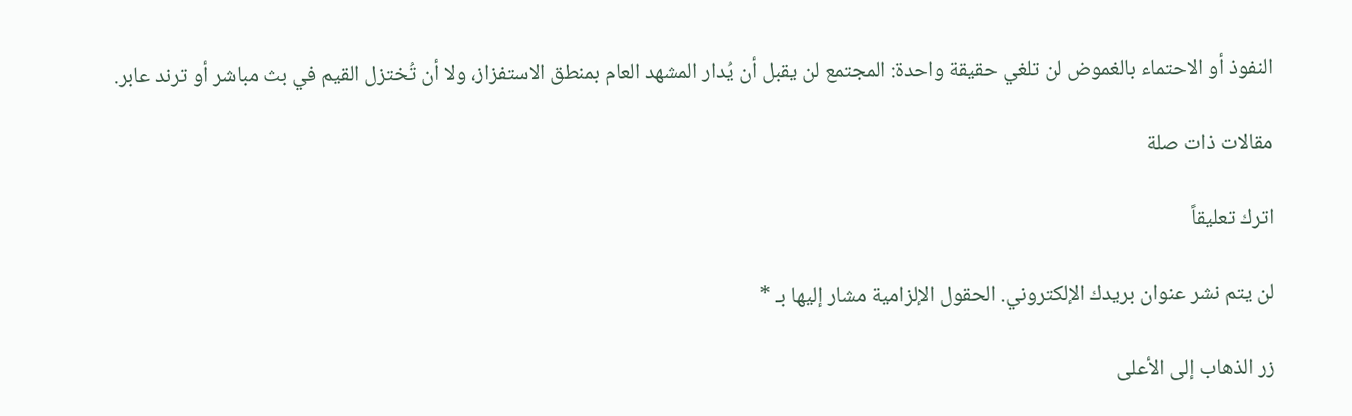النفوذ أو الاحتماء بالغموض لن تلغي حقيقة واحدة: المجتمع لن يقبل أن يُدار المشهد العام بمنطق الاستفزاز، ولا أن تُختزل القيم في بث مباشر أو ترند عابر.

مقالات ذات صلة

اترك تعليقاً

لن يتم نشر عنوان بريدك الإلكتروني. الحقول الإلزامية مشار إليها بـ *

زر الذهاب إلى الأعلى